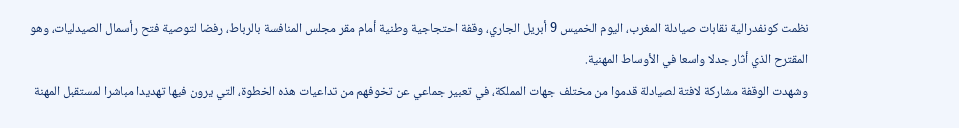نظمت كونفدرالية نقابات صيادلة المغرب، اليوم الخميس 9 أبريل الجاري، وقفة احتجاجية وطنية أمام مقر مجلس المنافسة بالرباط، رفضا لتوصية فتح رأسمال الصيدليات، وهو المقترح الذي أثار جدلا واسعا في الأوساط المهنية.
وشهدت الوقفة مشاركة لافتة لصيادلة قدموا من مختلف جهات المملكة، في تعبير جماعي عن تخوفهم من تداعيات هذه الخطوة، التي يرون فيها تهديدا مباشرا لمستقبل المهنة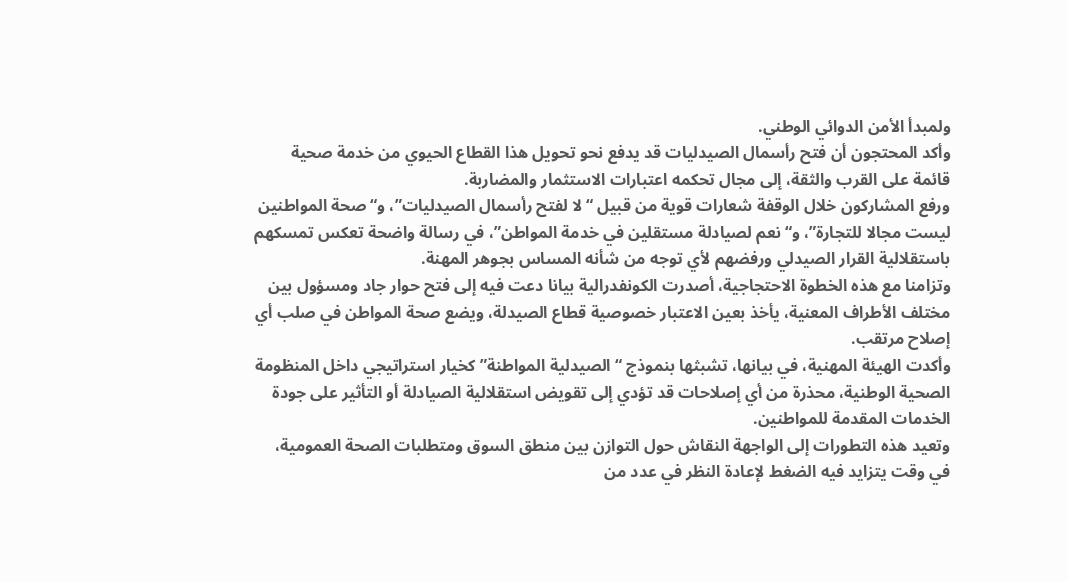ولمبدأ الأمن الدوائي الوطني.
وأكد المحتجون أن فتح رأسمال الصيدليات قد يدفع نحو تحويل هذا القطاع الحيوي من خدمة صحية قائمة على القرب والثقة، إلى مجال تحكمه اعتبارات الاستثمار والمضاربة.
ورفع المشاركون خلال الوقفة شعارات قوية من قبيل “لا لفتح رأسمال الصيدليات”، و“صحة المواطنين ليست مجالا للتجارة”، و“نعم لصيادلة مستقلين في خدمة المواطن”، في رسالة واضحة تعكس تمسكهم باستقلالية القرار الصيدلي ورفضهم لأي توجه من شأنه المساس بجوهر المهنة.
وتزامنا مع هذه الخطوة الاحتجاجية، أصدرت الكونفدرالية بيانا دعت فيه إلى فتح حوار جاد ومسؤول بين مختلف الأطراف المعنية، يأخذ بعين الاعتبار خصوصية قطاع الصيدلة، ويضع صحة المواطن في صلب أي إصلاح مرتقب.
وأكدت الهيئة المهنية، في بيانها، تشبثها بنموذج “الصيدلية المواطنة” كخيار استراتيجي داخل المنظومة الصحية الوطنية، محذرة من أي إصلاحات قد تؤدي إلى تقويض استقلالية الصيادلة أو التأثير على جودة الخدمات المقدمة للمواطنين.
وتعيد هذه التطورات إلى الواجهة النقاش حول التوازن بين منطق السوق ومتطلبات الصحة العمومية، في وقت يتزايد فيه الضغط لإعادة النظر في عدد من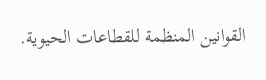القوانين المنظمة للقطاعات الحيوية.